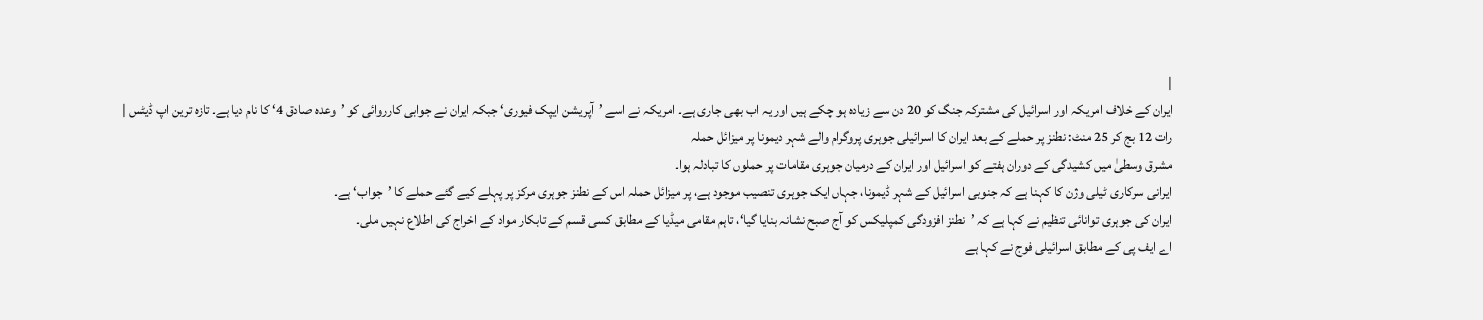|
ایران کے خلاف امریکہ اور اسرائیل کی مشترکہ جنگ کو 20 دن سے زیادہ ہو چکے ہیں اور یہ اب بھی جاری ہے۔ امریکہ نے اسے ’آپریشن ایپک فیوری‘ جبکہ ایران نے جوابی کارروائی کو ’وعدہ صادق 4‘ کا نام دیا ہے۔ تازہ ترین اپ ڈیٹس |
رات 12 بج کر 25 منٹ: نطنز پر حملے کے بعد ایران کا اسرائیلی جوہری پروگرام والے شہر دیمونا پر میزائل حملہ
مشرق وسطیٰ میں کشیدگی کے دوران ہفتے کو اسرائیل اور ایران کے درمیان جوہری مقامات پر حملوں کا تبادلہ ہوا۔
ایرانی سرکاری ٹیلی وژن کا کہنا ہے کہ جنوبی اسرائیل کے شہر ڈیمونا، جہاں ایک جوہری تنصیب موجود ہے، پر میزائل حملہ اس کے نطنز جوہری مرکز پر پہلے کیے گئے حملے کا ’جواب‘ ہے۔
ایران کی جوہری توانائی تنظیم نے کہا ہے کہ ’نطنز افزودگی کمپلیکس کو آج صبح نشانہ بنایا گیا‘، تاہم مقامی میڈیا کے مطابق کسی قسم کے تابکار مواد کے اخراج کی اطلاع نہیں ملی۔
اے ایف پی کے مطابق اسرائیلی فوج نے کہا ہے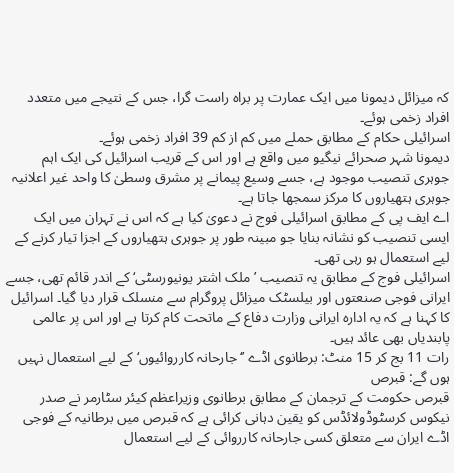کہ میزائل دیمونا میں ایک عمارت پر براہ راست گرا، جس کے نتیجے میں متعدد افراد زخمی ہوئے۔
اسرائیلی حکام کے مطابق حملے میں کم از کم 39 افراد زخمی ہوئے۔
دیمونا شہر صحرائے نیگیو میں واقع ہے اور اس کے قریب اسرائیل کی ایک اہم جوہری تنصیب موجود ہے، جسے وسیع پیمانے پر مشرق وسطیٰ کا واحد غیر اعلانیہ جوہری ہتھیاروں کا مرکز سمجھا جاتا ہے۔
اے ایف پی کے مطابق اسرائیلی فوج نے دعویٰ کیا ہے کہ اس نے تہران میں ایک ایسی تنصیب کو نشانہ بنایا جو مبینہ طور پر جوہری ہتھیاروں کے اجزا تیار کرنے کے لیے استعمال ہو رہی تھی۔
اسرائیلی فوج کے مطابق یہ تنصیب ’ملک اشتر یونیورسٹی‘ کے اندر قائم تھی، جسے ایرانی فوجی صنعتوں اور بیلسٹک میزائل پروگرام سے منسلک قرار دیا گیا۔ اسرائیل کا کہنا ہے کہ یہ ادارہ ایرانی وزارت دفاع کے ماتحت کام کرتا ہے اور اس پر عالمی پابندیاں بھی عائد ہیں۔
رات 11 بج کر 15 منٹ: برطانوی اڈے ’‘جارحانہ کارروائیوں‘ کے لیے استعمال نہیں ہوں گے: قبرص
قبرص حکومت کے ترجمان کے مطابق برطانوی وزیراعظم کیئر سٹارمر نے صدر نیکوس کرسٹوڈولائڈس کو یقین دہانی کرائی ہے کہ قبرص میں برطانیہ کے فوجی اڈے ایران سے متعلق کسی جارحانہ کارروائی کے لیے استعمال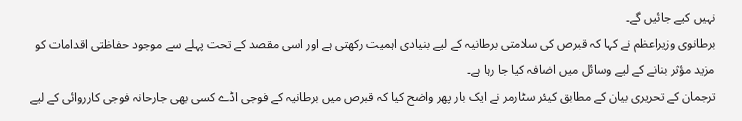نہیں کیے جائیں گے۔
برطانوی وزیراعظم نے کہا کہ قبرص کی سلامتی برطانیہ کے لیے بنیادی اہمیت رکھتی ہے اور اسی مقصد کے تحت پہلے سے موجود حفاظتی اقدامات کو مزید مؤثر بنانے کے لیے وسائل میں اضافہ کیا جا رہا ہے۔
ترجمان کے تحریری بیان کے مطابق کیئر سٹارمر نے ایک بار پھر واضح کیا کہ قبرص میں برطانیہ کے فوجی اڈے کسی بھی جارحانہ فوجی کارروائی کے لیے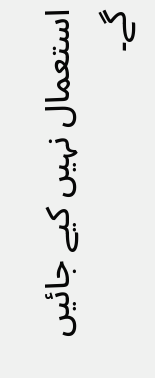استعمال نہیں کیے جائیں گے۔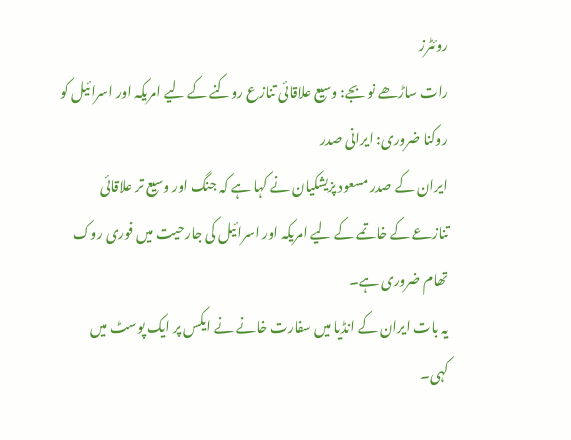روئٹرز
رات ساڑھے نو بجے: وسیع علاقائی تنازع روکنے کے لیے امریکہ اور اسرائیل کو روکنا ضروری: ایرانی صدر
ایران کے صدر مسعود پزیشکیان نے کہا ہے کہ جنگ اور وسیع تر علاقائی تنازعے کے خاتمے کے لیے امریکہ اور اسرائیل کی جارحیت میں فوری روک تھام ضروری ہے۔
یہ بات ایران کے انڈیا میں سفارت خانے نے ایکس پر ایک پوسٹ میں کہی۔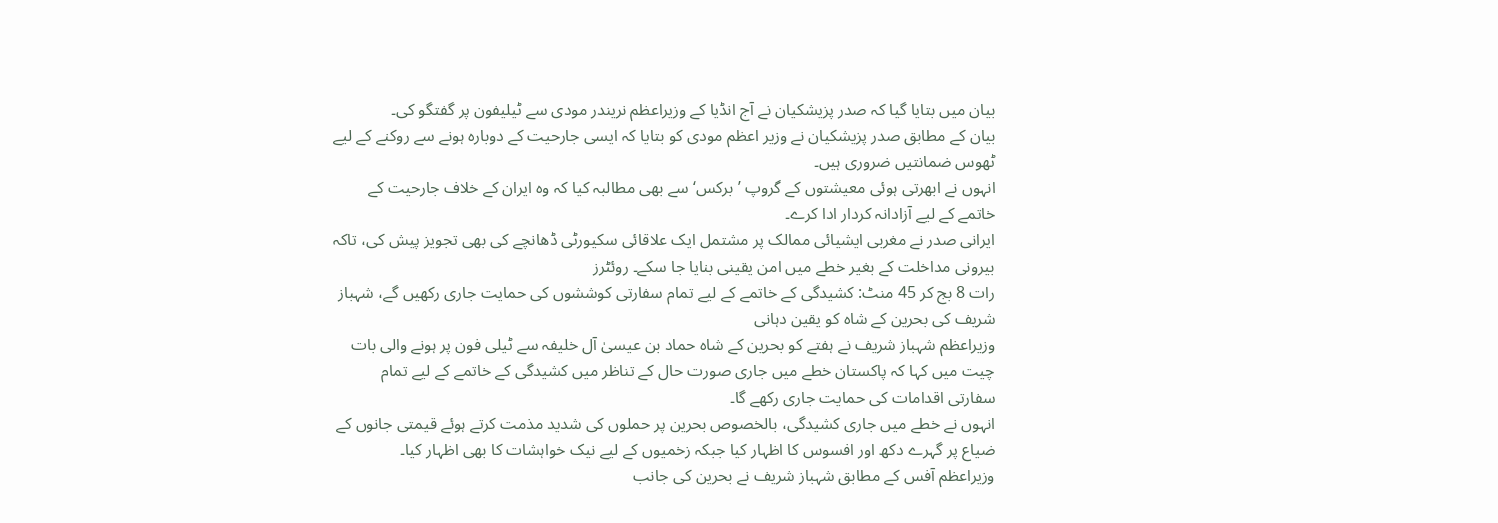بیان میں بتایا گیا کہ صدر پزیشکیان نے آج انڈیا کے وزیراعظم نریندر مودی سے ٹیلیفون پر گفتگو کی۔
بیان کے مطابق صدر پزیشکیان نے وزیر اعظم مودی کو بتایا کہ ایسی جارحیت کے دوبارہ ہونے سے روکنے کے لیے ٹھوس ضمانتیں ضروری ہیں۔
انہوں نے ابھرتی ہوئی معیشتوں کے گروپ ’برکس‘ سے بھی مطالبہ کیا کہ وہ ایران کے خلاف جارحیت کے خاتمے کے لیے آزادانہ کردار ادا کرے۔
ایرانی صدر نے مغربی ایشیائی ممالک پر مشتمل ایک علاقائی سکیورٹی ڈھانچے کی بھی تجویز پیش کی، تاکہ بیرونی مداخلت کے بغیر خطے میں امن یقینی بنایا جا سکے۔ روئٹرز
رات 8 بج کر 45 منٹ: کشیدگی کے خاتمے کے لیے تمام سفارتی کوششوں کی حمایت جاری رکھیں گے، شہباز شریف کی بحرین کے شاہ کو یقین دہانی
وزیراعظم شہباز شریف نے ہفتے کو بحرین کے شاہ حماد بن عیسیٰ آل خلیفہ سے ٹیلی فون پر ہونے والی بات چیت میں کہا کہ پاکستان خطے میں جاری صورت حال کے تناظر میں کشیدگی کے خاتمے کے لیے تمام سفارتی اقدامات کی حمایت جاری رکھے گا۔
انہوں نے خطے میں جاری کشیدگی، بالخصوص بحرین پر حملوں کی شدید مذمت کرتے ہوئے قیمتی جانوں کے ضیاع پر گہرے دکھ اور افسوس کا اظہار کیا جبکہ زخمیوں کے لیے نیک خواہشات کا بھی اظہار کیا۔
وزیراعظم آفس کے مطابق شہباز شریف نے بحرین کی جانب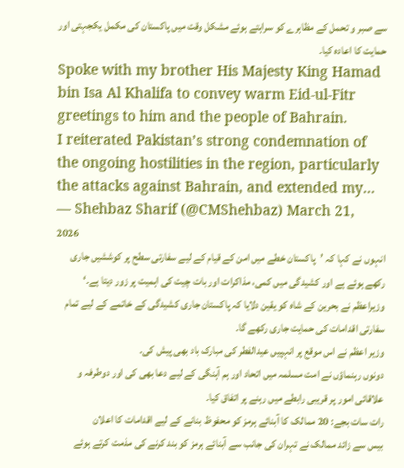سے صبر و تحمل کے مظاہرے کو سراہتے ہوئے مشکل وقت میں پاکستان کی مکمل یکجہتی اور حمایت کا اعادہ کیا۔
Spoke with my brother His Majesty King Hamad bin Isa Al Khalifa to convey warm Eid-ul-Fitr greetings to him and the people of Bahrain.
I reiterated Pakistan’s strong condemnation of the ongoing hostilities in the region, particularly the attacks against Bahrain, and extended my…
— Shehbaz Sharif (@CMShehbaz) March 21, 2026
انہوں نے کہا کہ ’پاکستان خطے میں امن کے قیام کے لیے سفارتی سطح پر کوششیں جاری رکھے ہوئے ہے اور کشیدگی میں کمی، مذاکرات اور بات چیت کی اہمیت پر زور دیتا ہے۔‘
وزیراعظم نے بحرین کے شاہ کو یقین دلایا کہ پاکستان جاری کشیدگی کے خاتمے کے لیے تمام سفارتی اقدامات کی حمایت جاری رکھے گا۔
وزیر اعظم نے اس موقع پر انہپیں عیدالفطر کی مبارک باد بھی پیش کی۔
دونوں رہنماؤں نے امت مسلمہ میں اتحاد اور ہم آہنگی کے لیے دعا بھی کی اور دوطرفہ و علاقائی امور پر قریبی رابطے میں رہنے پر اتفاق کیا۔
رات سات بجے: 20 ممالک کا آبنائے ہرمز کو محفوظ بنانے کے لیے اقدامات کا اعلان
بیس سے زائد ممالک نے تہران کی جانب سے آبنائے ہرمز کو بند کرنے کی مذمت کرتے ہوئے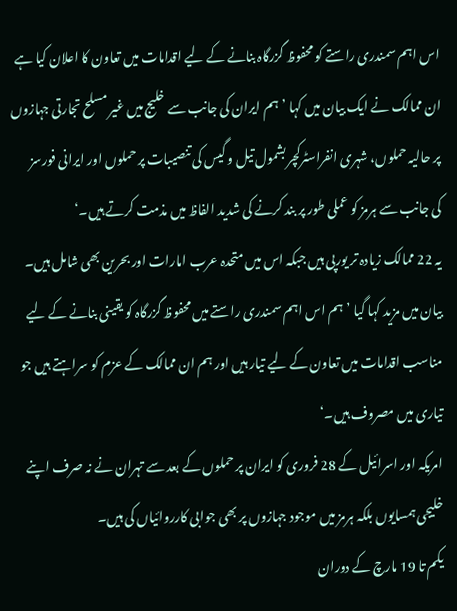اس اہم سمندری راستے کو محفوظ گزرگاہ بنانے کے لیے اقدامات میں تعاون کا اعلان کیا ہے
ان ممالک نے ایک بیان میں کہا ’ہم ایران کی جانب سے خلیج میں غیر مسلح تجارتی جہازوں پر حالیہ حملوں، شہری انفراسٹرکچر بشمول تیل و گیس کی تنصیبات پر حملوں اور ایرانی فورسز کی جانب سے ہرمز کو عملی طور پر بند کرنے کی شدید الفاظ میں مذمت کرتے ہیں۔‘
یہ 22 ممالک زیادہ تر یورپی ہیں جبکہ اس میں متحدہ عرب امارات اور بحرین بھی شامل ہیں۔
بیان میں مزید کہا گیا ’ہم اس اہم سمندری راستے میں محفوظ گزرگاہ کو یقینی بنانے کے لیے مناسب اقدامات میں تعاون کے لیے تیار ہیں اور ہم ان ممالک کے عزم کو سراہتے ہیں جو تیاری میں مصروف ہیں۔‘
امریکہ اور اسرائیل کے 28 فروری کو ایران پر حملوں کے بعد سے تہران نے نہ صرف اپنے خلیجی ہمسایوں بلکہ ہرمز میں موجود جہازوں پر بھی جوابی کارروائیاں کی ہیں۔
یکم تا 19 مارچ کے دوران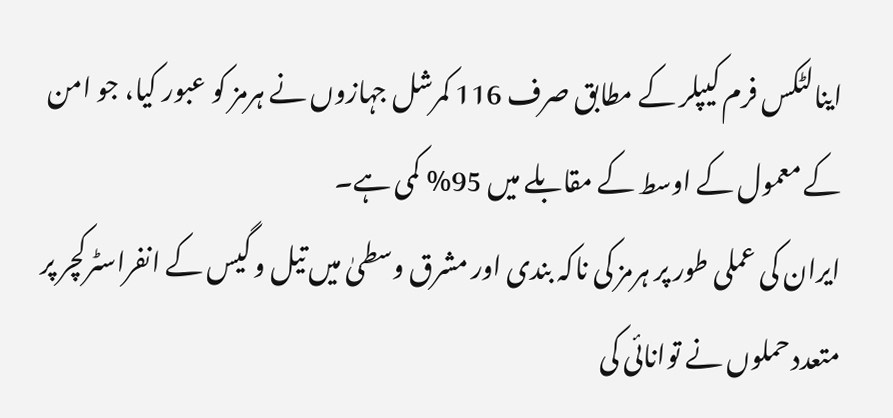اینالٹکس فرم کیپلر کے مطابق صرف 116 کمرشل جہازوں نے ہرمز کو عبور کیا، جو امن کے معمول کے اوسط کے مقابلے میں 95% کمی ہے۔
ایران کی عملی طور پر ہرمز کی ناکہ بندی اور مشرق وسطیٰ میں تیل و گیس کے انفراسٹرکچر پر متعدد حملوں نے توانائی کی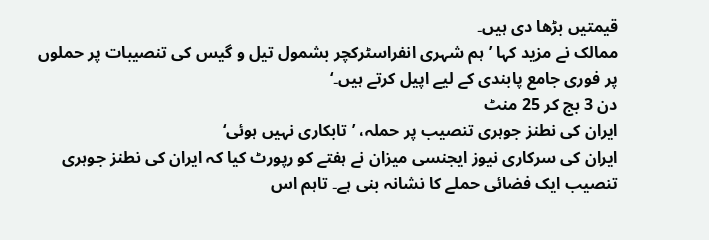قیمتیں بڑھا دی ہیں۔
ممالک نے مزید کہا ’ہم شہری انفراسٹرکچر بشمول تیل و گیس کی تنصیبات پر حملوں پر فوری جامع پابندی کے لیے اپیل کرتے ہیں۔‘
دن 3 بج کر 25 منٹ
ایران کی نطنز جوہری تنصیب پر حملہ، ’تابکاری نہیں ہوئی‘
ایران کی سرکاری نیوز ایجنسی میزان نے ہفتے کو رپورٹ کیا کہ ایران کی نطنز جوہری تنصیب ایک فضائی حملے کا نشانہ بنی ہے۔ تاہم اس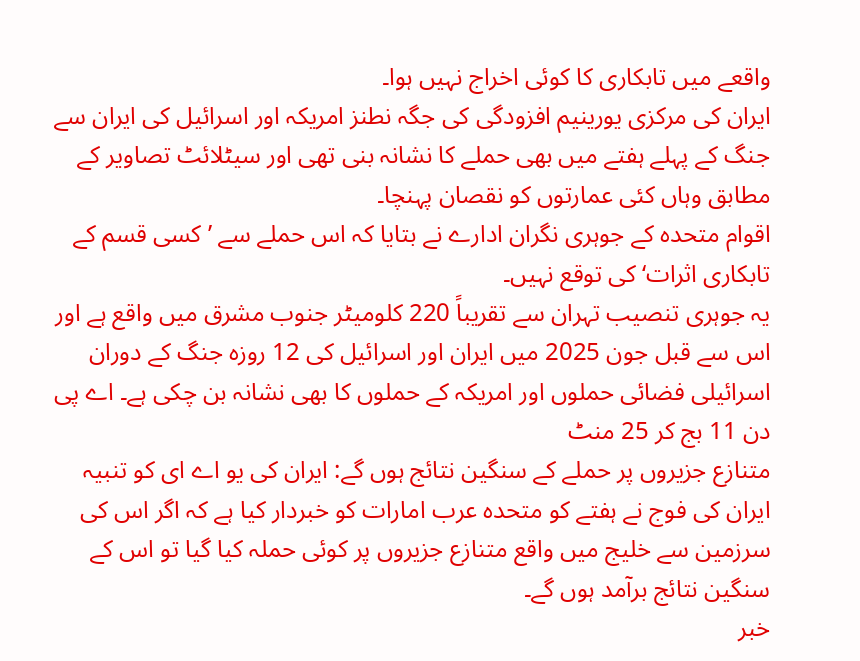واقعے میں تابکاری کا کوئی اخراج نہیں ہوا۔
ایران کی مرکزی یورینیم افزودگی کی جگہ نطنز امریکہ اور اسرائیل کی ایران سے جنگ کے پہلے ہفتے میں بھی حملے کا نشانہ بنی تھی اور سیٹلائٹ تصاویر کے مطابق وہاں کئی عمارتوں کو نقصان پہنچا۔
اقوام متحدہ کے جوہری نگران ادارے نے بتایا کہ اس حملے سے ’کسی قسم کے تابکاری اثرات‘ کی توقع نہیں۔
یہ جوہری تنصیب تہران سے تقریباً 220 کلومیٹر جنوب مشرق میں واقع ہے اور اس سے قبل جون 2025 میں ایران اور اسرائیل کی 12 روزہ جنگ کے دوران اسرائیلی فضائی حملوں اور امریکہ کے حملوں کا بھی نشانہ بن چکی ہے۔ اے پی
دن 11 بج کر 25 منٹ
متنازع جزیروں پر حملے کے سنگین نتائج ہوں گے: ایران کی یو اے ای کو تنبیہ
ایران کی فوج نے ہفتے کو متحدہ عرب امارات کو خبردار کیا ہے کہ اگر اس کی سرزمین سے خلیج میں واقع متنازع جزیروں پر کوئی حملہ کیا گیا تو اس کے سنگین نتائج برآمد ہوں گے۔
خبر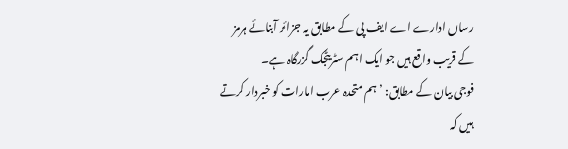رساں ادارے اے ایف پی کے مطابق یہ جزائر آبنائے ہرمز کے قریب واقع ہیں جو ایک اہم سٹریٹجک گزرگاہ ہے۔
فوجی بیان کے مطابق: ’ہم متحدہ عرب امارات کو خبردار کرتے ہیں کہ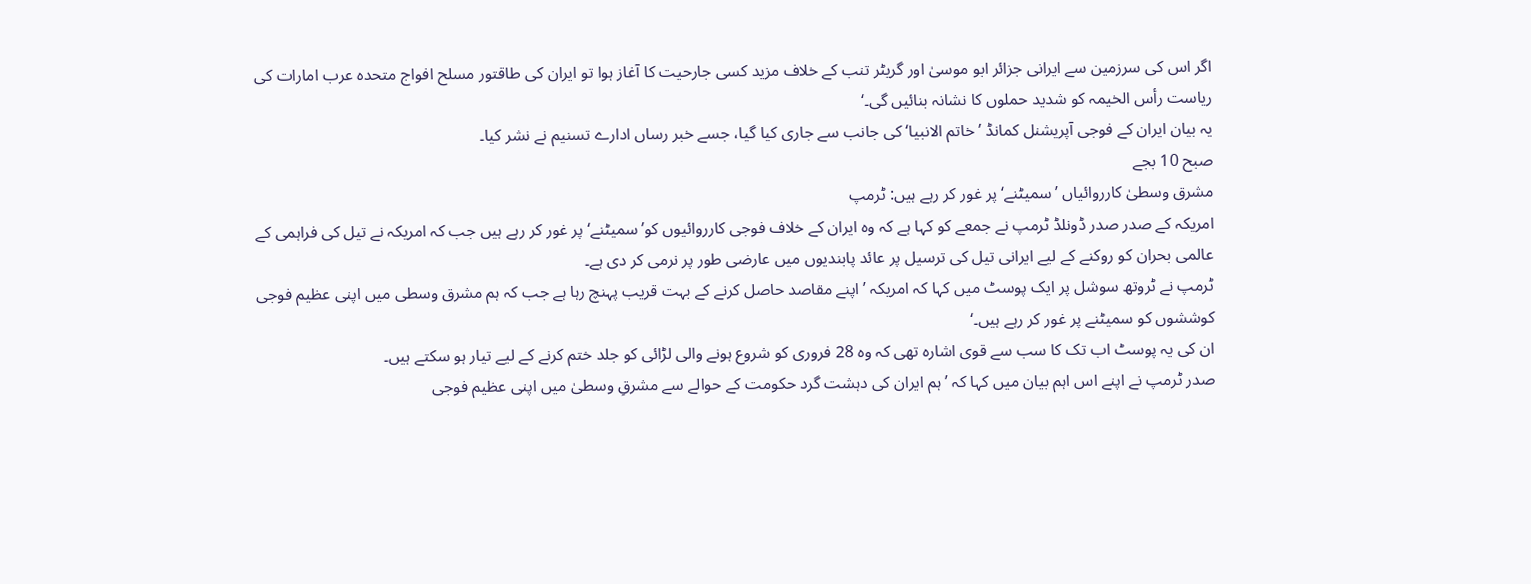اگر اس کی سرزمین سے ایرانی جزائر ابو موسیٰ اور گریٹر تنب کے خلاف مزید کسی جارحیت کا آغاز ہوا تو ایران کی طاقتور مسلح افواج متحدہ عرب امارات کی ریاست رأس الخیمہ کو شدید حملوں کا نشانہ بنائیں گی۔‘
یہ بیان ایران کے فوجی آپریشنل کمانڈ ’خاتم الانبیا‘ کی جانب سے جاری کیا گیا، جسے خبر رساں ادارے تسنیم نے نشر کیا۔
صبح 10 بجے
مشرق وسطیٰ کارروائیاں ’سمیٹنے‘ پر غور کر رہے ہیں: ٹرمپ
امریکہ کے صدر صدر ڈونلڈ ٹرمپ نے جمعے کو کہا ہے کہ وہ ایران کے خلاف فوجی کارروائیوں کو’سمیٹنے‘ پر غور کر رہے ہیں جب کہ امریکہ نے تیل کی فراہمی کے عالمی بحران کو روکنے کے لیے ایرانی تیل کی ترسیل پر عائد پابندیوں میں عارضی طور پر نرمی کر دی ہے۔
ٹرمپ نے ٹروتھ سوشل پر ایک پوسٹ میں کہا کہ امریکہ ’اپنے مقاصد حاصل کرنے کے بہت قریب پہنچ رہا ہے جب کہ ہم مشرق وسطی میں اپنی عظیم فوجی کوششوں کو سمیٹنے پر غور کر رہے ہیں۔‘
ان کی یہ پوسٹ اب تک کا سب سے قوی اشارہ تھی کہ وہ 28 فروری کو شروع ہونے والی لڑائی کو جلد ختم کرنے کے لیے تیار ہو سکتے ہیں۔
صدر ٹرمپ نے اپنے اس اہم بیان میں کہا کہ ’ہم ایران کی دہشت گرد حکومت کے حوالے سے مشرقِ وسطیٰ میں اپنی عظیم فوجی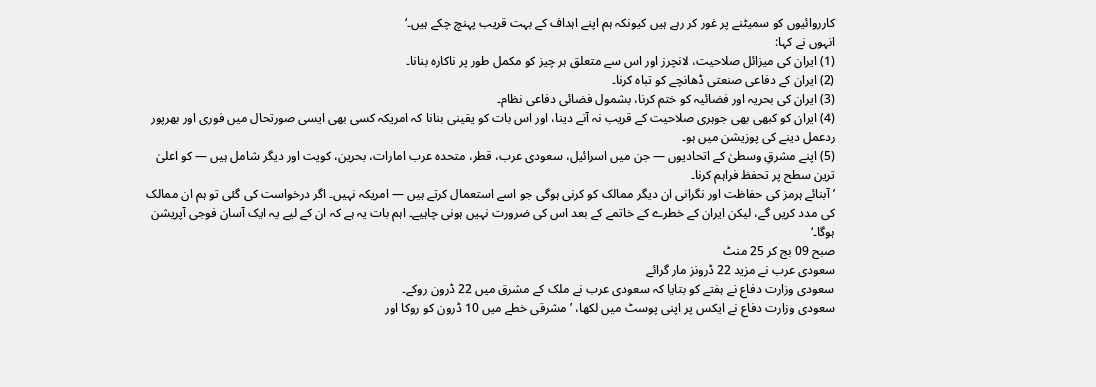کارروائیوں کو سمیٹنے پر غور کر رہے ہیں کیونکہ ہم اپنے اہداف کے بہت قریب پہنچ چکے ہیں۔‘
انہوں نے کہا:
(1) ایران کی میزائل صلاحیت، لانچرز اور اس سے متعلق ہر چیز کو مکمل طور پر ناکارہ بنانا۔
(2) ایران کے دفاعی صنعتی ڈھانچے کو تباہ کرنا۔
(3) ایران کی بحریہ اور فضائیہ کو ختم کرنا، بشمول فضائی دفاعی نظام۔
(4) ایران کو کبھی بھی جوہری صلاحیت کے قریب نہ آنے دینا، اور اس بات کو یقینی بنانا کہ امریکہ کسی بھی ایسی صورتحال میں فوری اور بھرپور ردعمل دینے کی پوزیشن میں ہو۔
(5) اپنے مشرقِ وسطیٰ کے اتحادیوں — جن میں اسرائیل، سعودی عرب، قطر، متحدہ عرب امارات، بحرین، کویت اور دیگر شامل ہیں — کو اعلیٰ ترین سطح پر تحفظ فراہم کرنا۔
’آبنائے ہرمز کی حفاظت اور نگرانی ان دیگر ممالک کو کرنی ہوگی جو اسے استعمال کرتے ہیں — امریکہ نہیں۔ اگر درخواست کی گئی تو ہم ان ممالک کی مدد کریں گے، لیکن ایران کے خطرے کے خاتمے کے بعد اس کی ضرورت نہیں ہونی چاہیے۔ اہم بات یہ ہے کہ ان کے لیے یہ ایک آسان فوجی آپریشن ہوگا۔‘
صبح 09 بج کر 25 منٹ
سعودی عرب نے مزید 22 ڈرونز مار گرائے
سعودی وزارت دفاع نے ہفتے کو بتایا کہ سعودی عرب نے ملک کے مشرق میں 22 ڈرون روکے۔
سعودی وزارت دفاع نے ایکس پر اپنی پوسٹ میں لکھا، ’مشرقی خطے میں 10 ڈرون کو روکا اور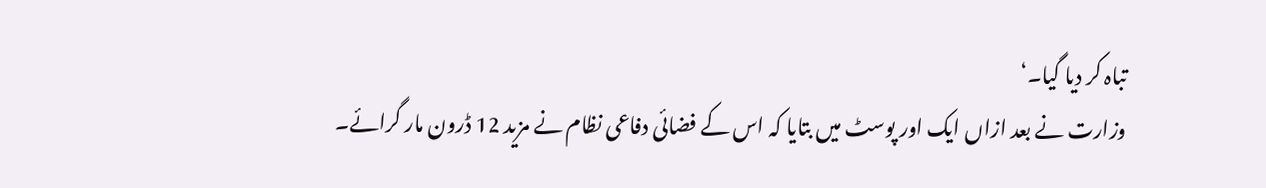تباہ کر دیا گیا۔‘
وزارت نے بعد ازاں ایک اور پوسٹ میں بتایا کہ اس کے فضائی دفاعی نظام نے مزید 12 ڈرون مار گرائے۔